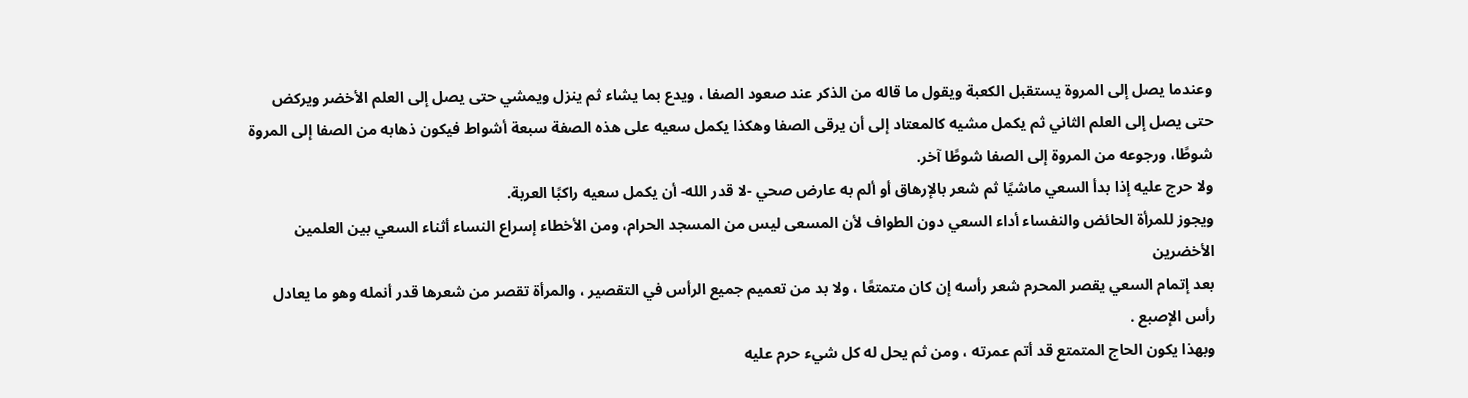وعندما يصل إلى المروة يستقبل الكعبة ويقول ما قاله من الذكر عند صعود الصفا ، ويدع بما يشاء ثم ينزل ويمشي حتى يصل إلى العلم الأخضر ويركض حتى يصل إلى العلم الثاني ثم يكمل مشيه كالمعتاد إلى أن يرقى الصفا وهكذا يكمل سعيه على هذه الصفة سبعة أشواط فيكون ذهابه من الصفا إلى المروة شوطًا، ورجوعه من المروة إلى الصفا شوطًا آخر.
ولا حرج عليه إذا بدأ السعي ماشيًا ثم شعر بالإرهاق أو ألم به عارض صحي -لا قدر الله- أن يكمل سعيه راكبًا العربة.
ويجوز للمرأة الحائض والنفساء أداء السعي دون الطواف لأن المسعى ليس من المسجد الحرام، ومن الأخطاء إسراع النساء أثناء السعي بين العلمين الأخضرين
بعد إتمام السعي يقصر المحرم شعر رأسه إن كان متمتعًا ، ولا بد من تعميم جميع الرأس في التقصير ، والمرأة تقصر من شعرها قدر أنمله وهو ما يعادل رأس الإصبع .
وبهذا يكون الحاج المتمتع قد أتم عمرته ، ومن ثم يحل له كل شيء حرم عليه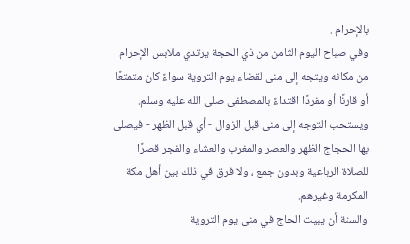بالإحرام .
وفي صباح اليوم الثامن من ذي الحجة يرتدي ملابس الإحرام من مكانه ويتجه إلى منى لقضاء يوم التروية سواءً كان متمتعًا أو قارنًا أو مفردًا اقتداءً بالمصطفى صلى الله عليه وسلم.
ويستحب التوجه إلى منى قبل الزوال - أي قبل الظهر - فيصلى بها الحجاج الظهر والعصر والمغرب والعشاء والفجر قصرًا للصلاة الرباعية وبدون جمع ، ولا فرق في ذلك بين أهل مكة المكرمة وغيرهم.
والسنة أن يبيت الحاج في منى يوم التروية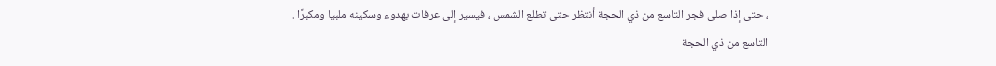، حتى إذا صلى فجر التاسع من ذي الحجة أنتظر حتى تطلع الشمس ، فيسير إلى عرفات بهدوء وسكينه ملبيا ومكبرًا .
التاسع من ذي الحجة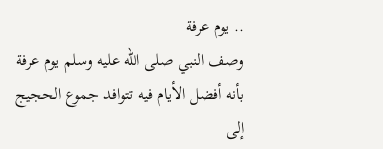.. يوم عرفة
وصف النبي صلى الله عليه وسلم يوم عرفة بأنه أفضل الأيام فيه تتوافد جموع الحجيج إلى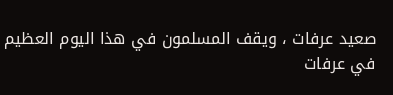صعيد عرفات ، ويقف المسلمون في هذا اليوم العظيم في عرفات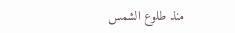منذ طلوع الشمس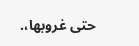حتى غروبها،.